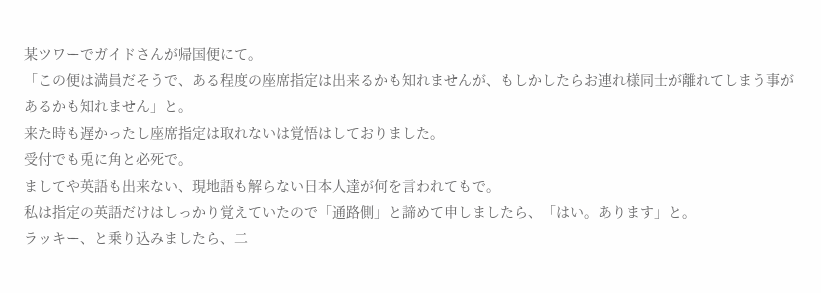某ツワーでガイドさんが帰国便にて。
「この便は満員だそうで、ある程度の座席指定は出来るかも知れませんが、もしかしたらお連れ様同士が離れてしまう事があるかも知れません」と。
来た時も遅かったし座席指定は取れないは覚悟はしておりました。
受付でも兎に角と必死で。
ましてや英語も出来ない、現地語も解らない日本人達が何を言われてもで。
私は指定の英語だけはしっかり覚えていたので「通路側」と諦めて申しましたら、「はい。あります」と。
ラッキー、と乗り込みましたら、二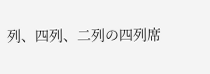列、四列、二列の四列席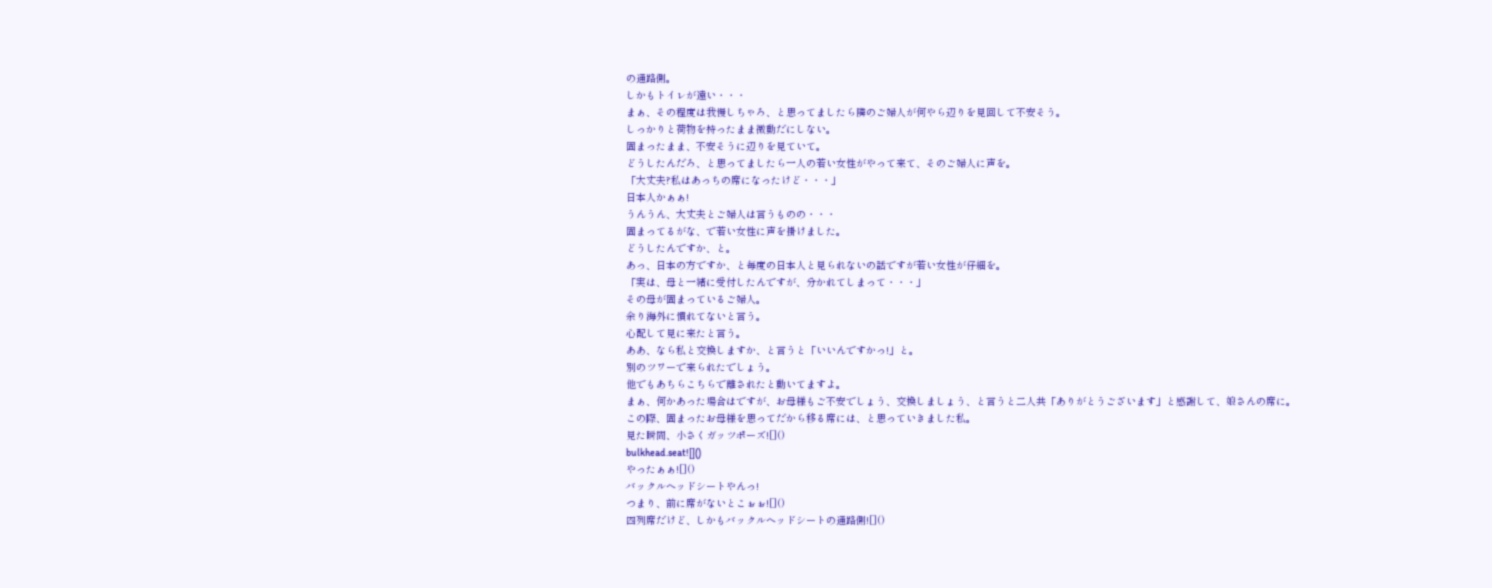の通路側。
しかもトイレが遠い・・・
まぁ、その程度は我慢しちゃろ、と思ってましたら隣のご婦人が何やら辺りを見回して不安そう。
しっかりと荷物を持ったまま微動だにしない。
固まったまま、不安そうに辺りを見ていて。
どうしたんだろ、と思ってましたら一人の若い女性がやって来て、そのご婦人に声を。
「大丈夫?私はあっちの席になったけど・・・」
日本人かぁぁ!
うんうん、大丈夫とご婦人は言うものの・・・
固まってるがな、で若い女性に声を掛けました。
どうしたんですか、と。
あっ、日本の方ですか、と毎度の日本人と見られないの話ですが若い女性が仔細を。
「実は、母と一緒に受付したんですが、分かれてしまって・・・」
その母が固まっているご婦人。
余り海外に慣れてないと言う。
心配して見に来たと言う。
ああ、なら私と交換しますか、と言うと「いいんですかっ!」と。
別のツワーで来られたでしょう。
他でもあちらこちらで離されたと動いてますよ。
まぁ、何かあった場合はですが、お母様もご不安でしょう、交換しましょう、と言うと二人共「ありがとうございます」と感謝して、娘さんの席に。
この際、固まったお母様を思ってだから移る席には、と思っていきました私。
見た瞬間、小さくガッツポーズ![]()
bulkhead.seat![]()
やったぁぁ![]()
バックルヘッドシートやんっ!
つまり、前に席がないとこぉぉ![]()
四列席だけど、しかもバックルヘッドシートの通路側![]()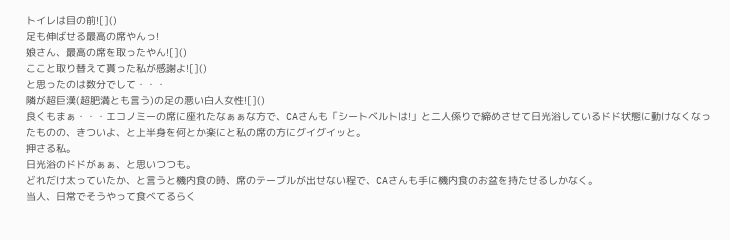トイレは目の前![]()
足も伸ばせる最高の席やんっ!
娘さん、最高の席を取ったやん![]()
ここと取り替えて貰った私が感謝よ![]()
と思ったのは数分でして・・・
隣が超巨漢(超肥満とも言う)の足の悪い白人女性![]()
良くもまぁ・・・エコノミーの席に座れたなぁぁな方で、CAさんも「シートベルトは!」と二人係りで締めさせて日光浴しているドド状態に動けなくなったものの、きついよ、と上半身を何とか楽にと私の席の方にグイグイッと。
押さる私。
日光浴のドドがぁぁ、と思いつつも。
どれだけ太っていたか、と言うと機内食の時、席のテーブルが出せない程で、CAさんも手に機内食のお盆を持たせるしかなく。
当人、日常でそうやって食べてるらく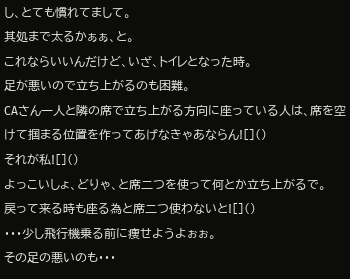し、とても慣れてまして。
其処まで太るかぁぁ、と。
これならいいんだけど、いざ、トイレとなった時。
足が悪いので立ち上がるのも困難。
CAさん一人と隣の席で立ち上がる方向に座っている人は、席を空けて掴まる位置を作ってあげなきゃあならん![]()
それが私![]()
よっこいしょ、どりゃ、と席二つを使って何とか立ち上がるで。
戻って来る時も座る為と席二つ使わないと![]()
・・・少し飛行機乗る前に痩せようよぉぉ。
その足の悪いのも・・・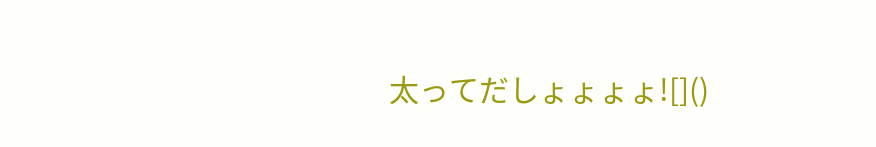太ってだしょょょょ![]()